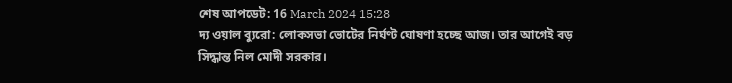শেষ আপডেট: 16 March 2024 15:28
দ্য ওয়াল ব্যুরো: লোকসভা ভোটের নির্ঘণ্ট ঘোষণা হচ্ছে আজ। তার আগেই বড় সিদ্ধান্ত নিল মোদী সরকার।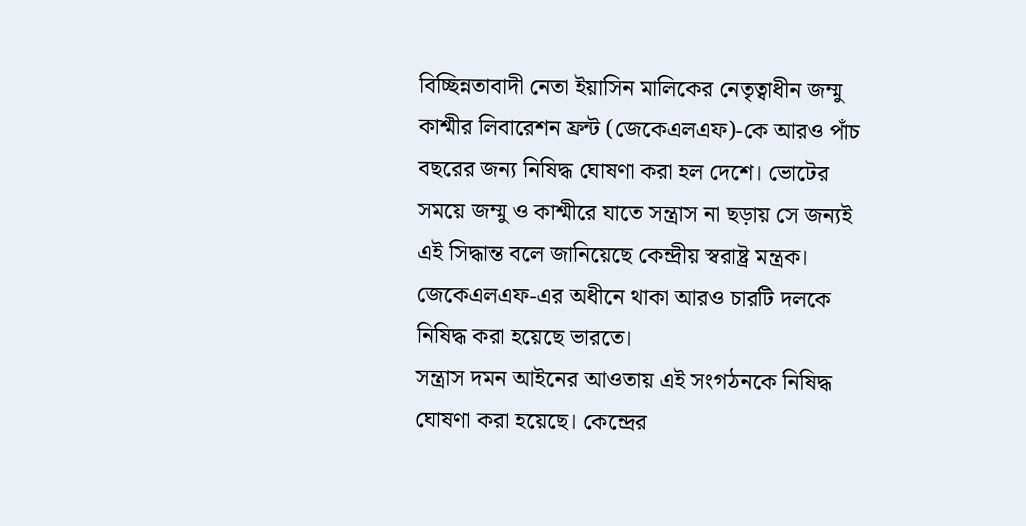বিচ্ছিন্নতাবাদী নেতা ইয়াসিন মালিকের নেতৃত্বাধীন জম্মু কাশ্মীর লিবারেশন ফ্রন্ট (জেকেএলএফ)-কে আরও পাঁচ বছরের জন্য নিষিদ্ধ ঘোষণা করা হল দেশে। ভোটের সময়ে জম্মু ও কাশ্মীরে যাতে সন্ত্রাস না ছড়ায় সে জন্যই এই সিদ্ধান্ত বলে জানিয়েছে কেন্দ্রীয় স্বরাষ্ট্র মন্ত্রক। জেকেএলএফ-এর অধীনে থাকা আরও চারটি দলকে নিষিদ্ধ করা হয়েছে ভারতে।
সন্ত্রাস দমন আইনের আওতায় এই সংগঠনকে নিষিদ্ধ ঘোষণা করা হয়েছে। কেন্দ্রের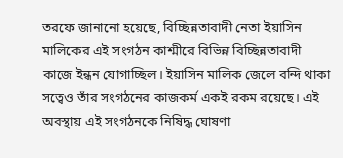তরফে জানানো হয়েছে, বিচ্ছিন্নতাবাদী নেতা ইয়াসিন মালিকের এই সংগঠন কাশ্মীরে বিভিন্ন বিচ্ছিন্নতাবাদী কাজে ইন্ধন যোগাচ্ছিল। ইয়াসিন মালিক জেলে বন্দি থাকা সত্বেও তাঁর সংগঠনের কাজকর্ম একই রকম রয়েছে। এই অবস্থায় এই সংগঠনকে নিষিদ্ধ ঘোষণা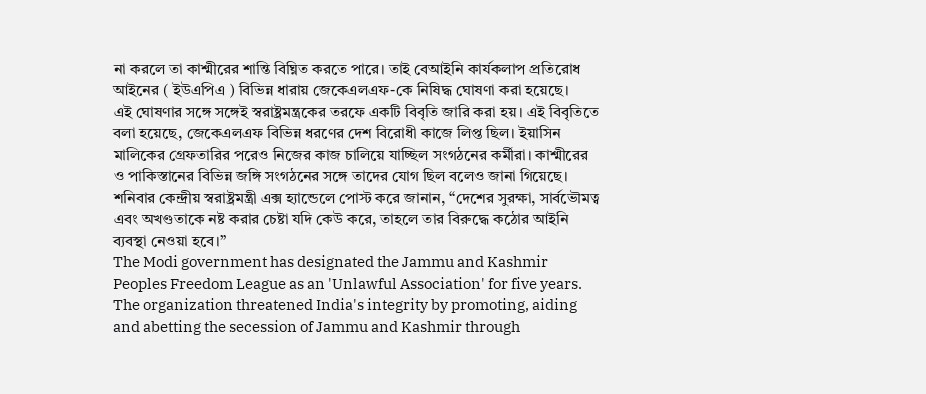না করলে তা কাশ্মীরের শান্তি বিঘ্নিত করতে পারে। তাই বেআইনি কার্যকলাপ প্রতিরোধ আইনের ( ইউএপিএ ) বিভিন্ন ধারায় জেকেএলএফ-কে নিষিদ্ধ ঘোষণা করা হয়েছে।
এই ঘোষণার সঙ্গে সঙ্গেই স্বরাষ্ট্রমন্ত্রকের তরফে একটি বিবৃতি জারি করা হয়। এই বিবৃতিতে বলা হয়েছে, জেকেএলএফ বিভিন্ন ধরণের দেশ বিরোধী কাজে লিপ্ত ছিল। ইয়াসিন মালিকের গ্রেফতারির পরেও নিজের কাজ চালিয়ে যাচ্ছিল সংগঠনের কর্মীরা। কাশ্মীরের ও পাকিস্তানের বিভিন্ন জঙ্গি সংগঠনের সঙ্গে তাদের যোগ ছিল বলেও জানা গিয়েছে। শনিবার কেন্দ্রীয় স্বরাষ্ট্রমন্ত্রী এক্স হ্যান্ডেলে পোস্ট করে জানান, “দেশের সুরক্ষা, সার্বভৌমত্ব এবং অখণ্ডতাকে নষ্ট করার চেষ্টা যদি কেউ করে, তাহলে তার বিরুদ্ধে কঠোর আইনি ব্যবস্থা নেওয়া হবে।”
The Modi government has designated the Jammu and Kashmir Peoples Freedom League as an 'Unlawful Association' for five years. The organization threatened India's integrity by promoting, aiding and abetting the secession of Jammu and Kashmir through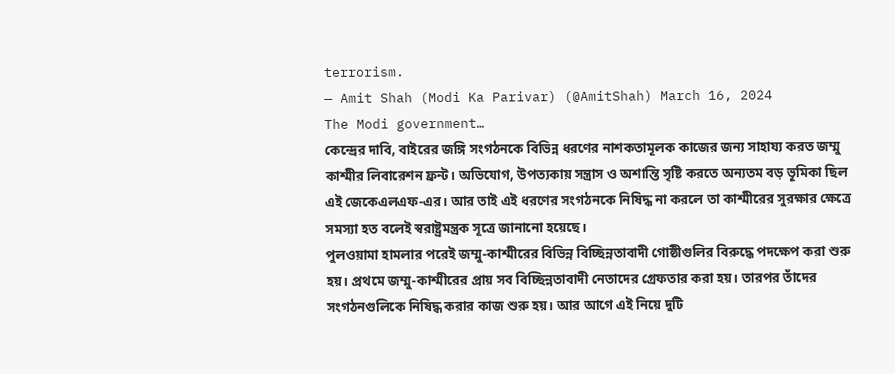terrorism.
— Amit Shah (Modi Ka Parivar) (@AmitShah) March 16, 2024
The Modi government…
কেন্দ্রের দাবি, বাইরের জঙ্গি সংগঠনকে বিভিন্ন ধরণের নাশকতামূলক কাজের জন্য সাহায্য করত জম্মু কাশ্মীর লিবারেশন ফ্রন্ট। অভিযোগ, উপত্যকায় সন্ত্রাস ও অশান্তি সৃষ্টি করতে অন্যতম বড় ভূমিকা ছিল এই জেকেএলএফ-এর। আর তাই এই ধরণের সংগঠনকে নিষিদ্ধ না করলে তা কাশ্মীরের সুরক্ষার ক্ষেত্রে সমস্যা হত বলেই স্বরাষ্ট্রমন্ত্রক সূত্রে জানানো হয়েছে।
পুলওয়ামা হামলার পরেই জম্মু-কাশ্মীরের বিভিন্ন বিচ্ছিন্নতাবাদী গোষ্ঠীগুলির বিরুদ্ধে পদক্ষেপ করা শুরু হয়। প্রথমে জম্মু-কাশ্মীরের প্রায় সব বিচ্ছিন্নতাবাদী নেতাদের গ্রেফতার করা হয়। তারপর তাঁদের সংগঠনগুলিকে নিষিদ্ধ করার কাজ শুরু হয়। আর আগে এই নিয়ে দুটি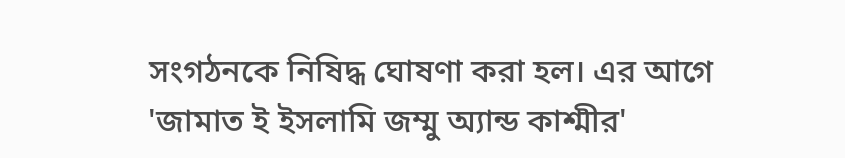সংগঠনকে নিষিদ্ধ ঘোষণা করা হল। এর আগে 'জামাত ই ইসলামি জম্মু অ্যান্ড কাশ্মীর'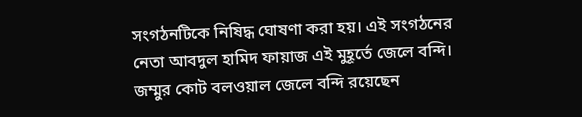সংগঠনটিকে নিষিদ্ধ ঘোষণা করা হয়। এই সংগঠনের নেতা আবদুল হামিদ ফায়াজ এই মুহূর্তে জেলে বন্দি। জম্মুর কোট বলওয়াল জেলে বন্দি রয়েছেন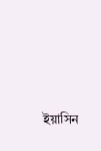ইয়াসিন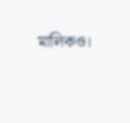মালিকও।